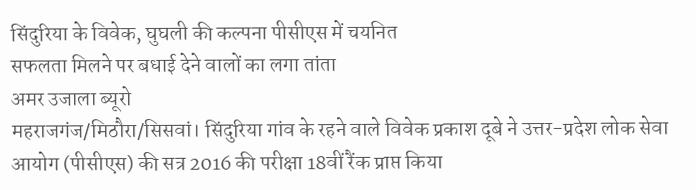सिंदुरिया के विवेक, घुघली की कल्पना पीसीएस में चयनित
सफलता मिलने पर बधाई देने वालों का लगा तांता
अमर उजाला ब्यूरो
महराजगंज/मिठौरा/सिसवां। सिंदुरिया गांव के रहने वाले विवेक प्रकाश दूबे ने उत्तर-प्रदेश लोक सेवा आयोग (पीसीएस) की सत्र 2016 की परीक्षा 18वीं रैंक प्राप्त किया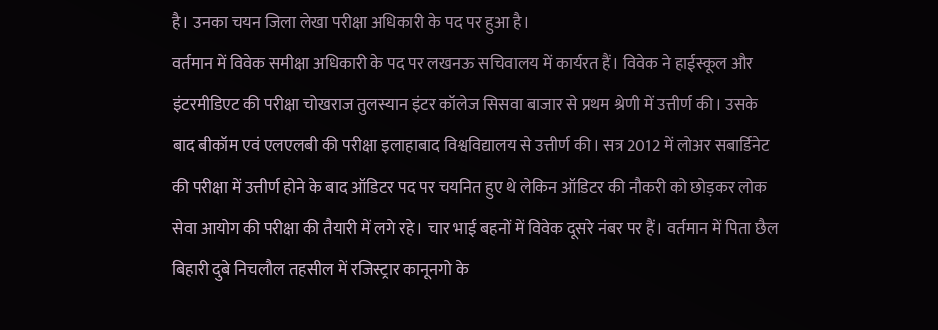है। उनका चयन जिला लेखा परीक्षा अधिकारी के पद पर हुआ है।
वर्तमान में विवेक समीक्षा अधिकारी के पद पर लखनऊ सचिवालय में कार्यरत हैं। विवेक ने हाईस्कूल और इंटरमीडिएट की परीक्षा चोखराज तुलस्यान इंटर कॉलेज सिसवा बाजार से प्रथम श्रेणी में उत्तीर्ण की। उसके बाद बीकॉम एवं एलएलबी की परीक्षा इलाहाबाद विश्वविद्यालय से उत्तीर्ण की। सत्र 2012 में लोअर सबार्डिनेट की परीक्षा में उत्तीर्ण होने के बाद ऑडिटर पद पर चयनित हुए थे लेकिन ऑडिटर की नौकरी को छोड़कर लोक सेवा आयोग की परीक्षा की तैयारी में लगे रहे। चार भाई बहनों में विवेक दूसरे नंबर पर हैं। वर्तमान में पिता छैल बिहारी दुबे निचलौल तहसील में रजिस्ट्रार कानूनगो के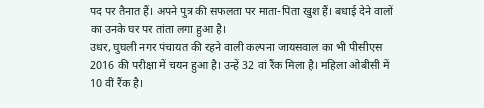पद पर तैनात हैं। अपने पुत्र की सफलता पर माता-पिता खुश हैं। बधाई देने वालों का उनके घर पर तांता लगा हुआ है।
उधर, घुघली नगर पंचायत की रहने वाली कल्पना जायसवाल का भी पीसीएस 2016 की परीक्षा में चयन हुआ है। उन्हें 32 वां रैंक मिला है। महिला ओबीसी में 10 वीं रैंक है।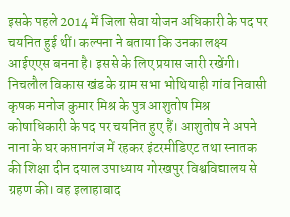इसके पहले 2014 में जिला सेवा योजन अधिकारी के पद पर चयनित हुई थीं। कल्पना ने बताया कि उनका लक्ष्य आईएएस बनना है। इससे के लिए प्रयास जारी रखेंगी। निचलौल विकास खंड के ग्राम सभा भोथियाही गांव निवासी कृषक मनोज कुमार मिश्र के पुत्र आशुतोष मिश्र कोषाधिकारी के पद पर चयनित हुए हैं। आशुतोष ने अपने नाना के घर कप्तानगंज में रहकर इंटरमीडिएट तथा स्नातक की शिक्षा दीन दयाल उपाध्याय गोरखपुर विश्वविद्यालय से ग्रहण की। वह इलाहाबाद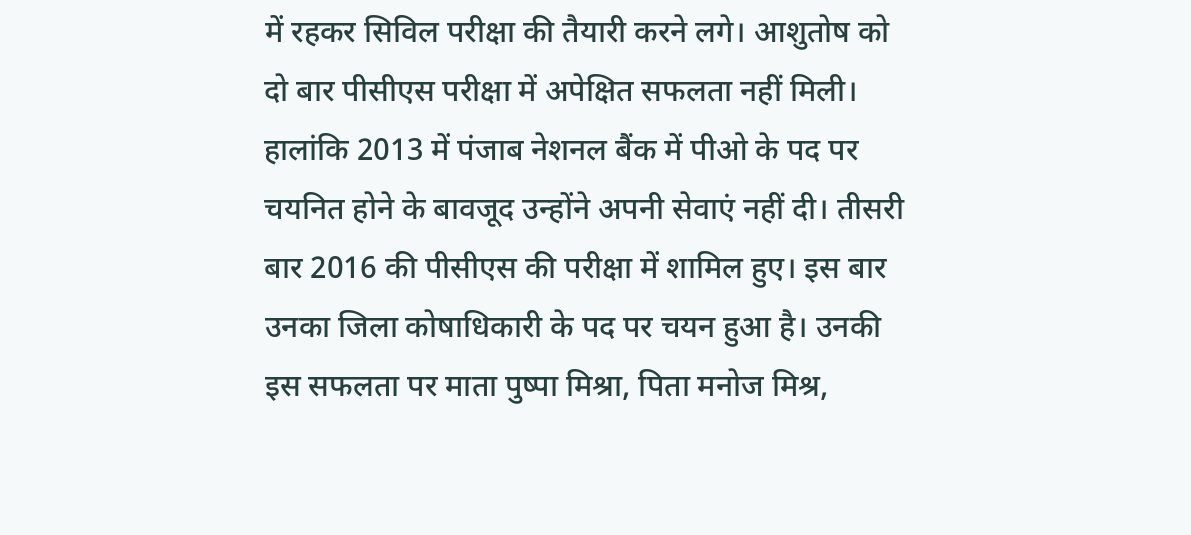में रहकर सिविल परीक्षा की तैयारी करने लगे। आशुतोष को दो बार पीसीएस परीक्षा में अपेक्षित सफलता नहीं मिली। हालांकि 2013 में पंजाब नेशनल बैंक में पीओ के पद पर चयनित होने के बावजूद उन्होंने अपनी सेवाएं नहीं दी। तीसरी बार 2016 की पीसीएस की परीक्षा में शामिल हुए। इस बार उनका जिला कोषाधिकारी के पद पर चयन हुआ है। उनकी इस सफलता पर माता पुष्पा मिश्रा, पिता मनोज मिश्र,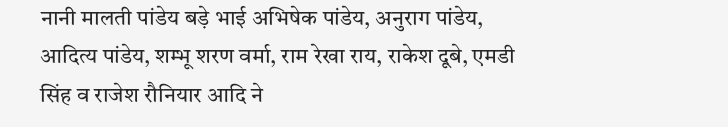नानी मालती पांडेय बड़े भाई अभिषेक पांडेय, अनुराग पांडेय, आदित्य पांडेय, शम्भू शरण वर्मा, राम रेखा राय, राकेश दूबे, एमडी सिंह व राजेश रौनियार आदि ने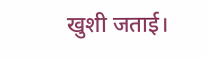खुशी जताई।